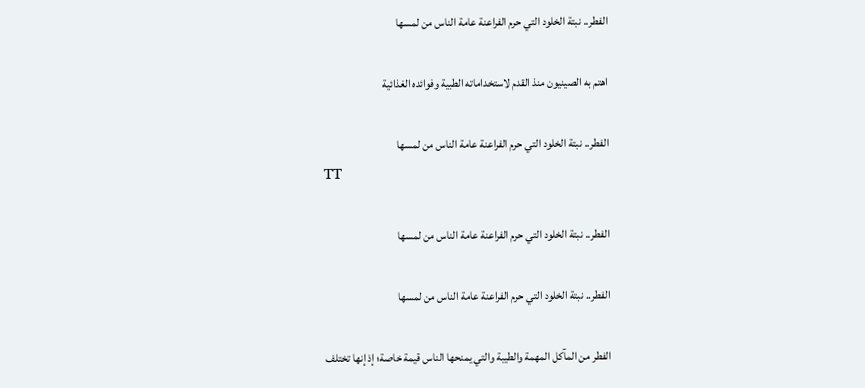الفطر.. نبتة الخلود التي حرم الفراعنة عامة الناس من لمسها

اهتم به الصينيون منذ القدم لاستخداماته الطبية وفوائده الغذائية

الفطر.. نبتة الخلود التي حرم الفراعنة عامة الناس من لمسها
TT

الفطر.. نبتة الخلود التي حرم الفراعنة عامة الناس من لمسها

الفطر.. نبتة الخلود التي حرم الفراعنة عامة الناس من لمسها

الفطر من المآكل المهمة والطيبة والتي يمنحها الناس قيمة خاصة؛ إذ إنها تختلف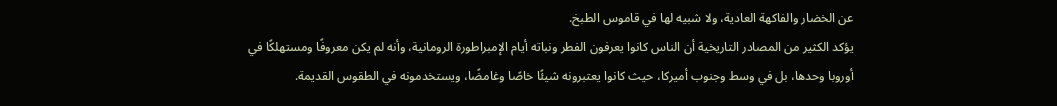عن الخضار والفاكهة العادية، ولا شبيه لها في قاموس الطبخ.
يؤكد الكثير من المصادر التاريخية أن الناس كانوا يعرفون الفطر ونباته أيام الإمبراطورة الرومانية، وأنه لم يكن معروفًا ومستهلكًا في أوروبا وحدها، بل في وسط وجنوب أميركا، حيث كانوا يعتبرونه شيئًا خاصًا وغامضًا، ويستخدمونه في الطقوس القديمة.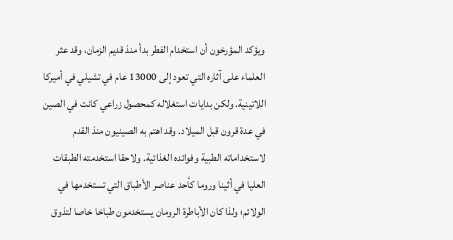ويؤكد المؤرخون أن استخدام الفطر بدأ منذ قديم الزمان، وقد عثر العلماء على آثاره التي تعود إلى 13000 عام في تشيلي في أميركا اللاتينية. ولكن بدايات استغلاله كمحصول زراعي كانت في الصين في عدة قرون قبل الميلاد. وقد اهتم به الصينيون منذ القدم لاستخداماته الطبية وفوائده الغذائية. ولاحقا استخدمته الطبقات العليا في أثينا وروما كأحد عناصر الأطباق التي تستخدمها في الولائم؛ ولذا كان الأباطرة الرومان يستخدمون طباخا خاصا لتذوق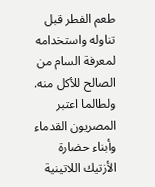طعم الفطر قبل تناوله واستخدامه لمعرفة السام من الصالح للأكل منه.
ولطالما اعتبر المصريون القدماء وأبناء حضارة الأزتيك اللاتينية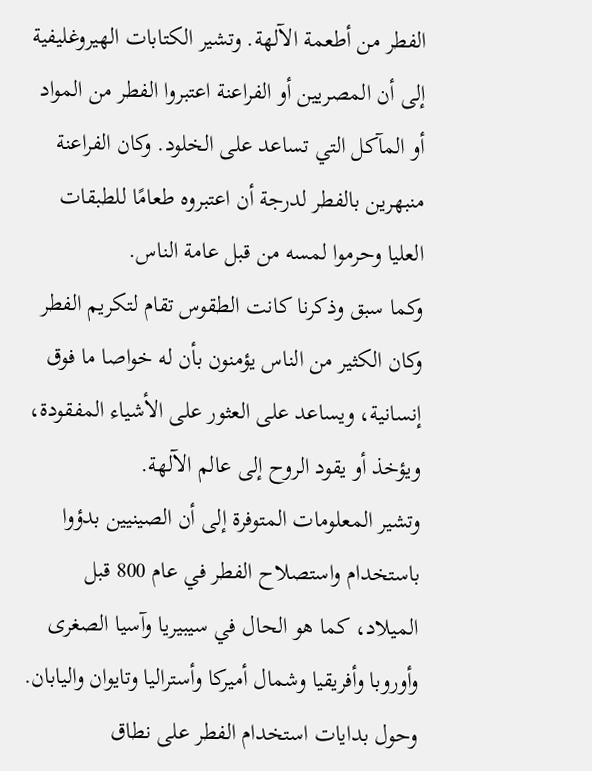الفطر من أطعمة الآلهة. وتشير الكتابات الهيروغليفية إلى أن المصريين أو الفراعنة اعتبروا الفطر من المواد أو المآكل التي تساعد على الخلود. وكان الفراعنة منبهرين بالفطر لدرجة أن اعتبروه طعامًا للطبقات العليا وحرموا لمسه من قبل عامة الناس.
وكما سبق وذكرنا كانت الطقوس تقام لتكريم الفطر وكان الكثير من الناس يؤمنون بأن له خواصا ما فوق إنسانية، ويساعد على العثور على الأشياء المفقودة، ويؤخذ أو يقود الروح إلى عالم الآلهة.
وتشير المعلومات المتوفرة إلى أن الصينيين بدؤوا باستخدام واستصلاح الفطر في عام 800 قبل الميلاد، كما هو الحال في سيبيريا وآسيا الصغرى وأوروبا وأفريقيا وشمال أميركا وأستراليا وتايوان واليابان.
وحول بدايات استخدام الفطر على نطاق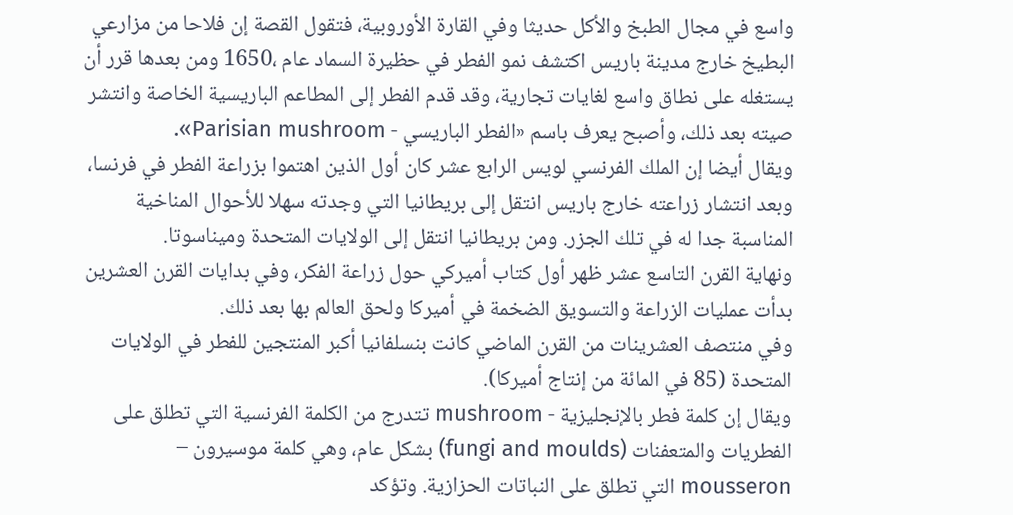واسع في مجال الطبخ والأكل حديثا وفي القارة الأوروبية، فتقول القصة إن فلاحا من مزارعي البطيخ خارج مدينة باريس اكتشف نمو الفطر في حظيرة السماد عام ،1650 ومن بعدها قرر أن يستغله على نطاق واسع لغايات تجارية، وقد قدم الفطر إلى المطاعم الباريسية الخاصة وانتشر صيته بعد ذلك، وأصبح يعرف باسم «الفطر الباريسي - Parisian mushroom».
ويقال أيضا إن الملك الفرنسي لويس الرابع عشر كان أول الذين اهتموا بزراعة الفطر في فرنسا، وبعد انتشار زراعته خارج باريس انتقل إلى بريطانيا التي وجدته سهلا للأحوال المناخية المناسبة جدا له في تلك الجزر. ومن بريطانيا انتقل إلى الولايات المتحدة وميناسوتا.
ونهاية القرن التاسع عشر ظهر أول كتاب أميركي حول زراعة الفكر، وفي بدايات القرن العشرين بدأت عمليات الزراعة والتسويق الضخمة في أميركا ولحق العالم بها بعد ذلك.
وفي منتصف العشرينات من القرن الماضي كانت بنسلفانيا أكبر المنتجين للفطر في الولايات المتحدة (85 في المائة من إنتاج أميركا).
ويقال إن كلمة فطر بالإنجليزية - mushroom تتدرج من الكلمة الفرنسية التي تطلق على الفطريات والمتعفنات (fungi and moulds) بشكل عام، وهي كلمة موسيرون – mousseron التي تطلق على النباتات الحزازية. وتؤكد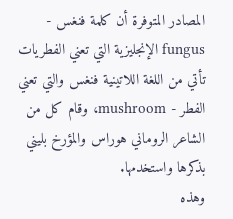المصادر المتوفرة أن كلمة فنغس - fungus الإنجليزية التي تعني الفطريات تأتي من اللغة اللاتينية فنغس والتي تعني الفطر - mushroom، وقام كل من الشاعر الروماني هوراس والمؤرخ بليني بذكرها واستخدمها.
وهذه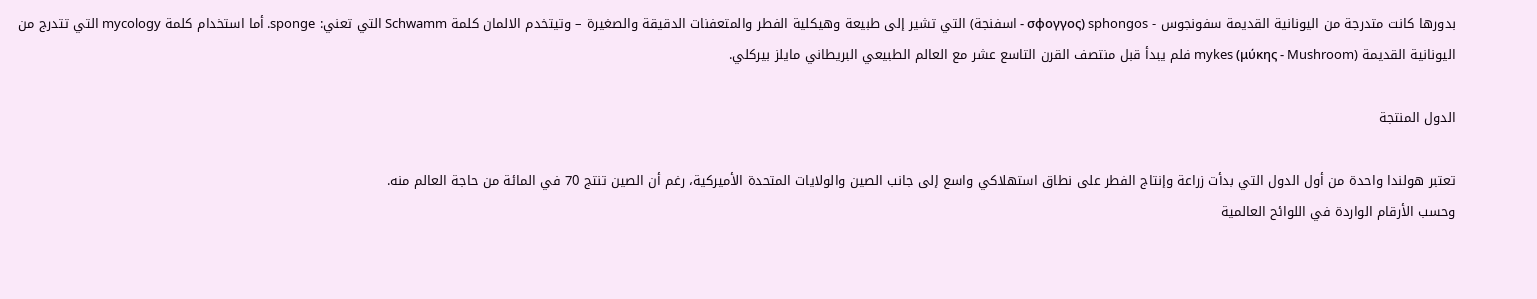بدورها كانت متدرجة من اليونانية القديمة سفونجوس - sphongos (σφογγος - اسفنجة) التي تشير إلى طبيعة وهيكلية الفطر والمتعفنات الدقيقة والصغيرة – وتيتخدم الالمان كلمة Schwamm التي تعني: sponge. أما استخدام كلمة mycology التي تتدرج من اليونانية القديمة mykes (μύκης - Mushroom) فلم يبدأ قبل منتصف القرن التاسع عشر مع العالم الطبيعي البريطاني مايلز بيركلي.

الدول المنتجة

تعتبر هولندا واحدة من أول الدول التي بدأت زراعة وإنتاج الفطر على نطاق استهلاكي واسع إلى جانب الصين والولايات المتحدة الأميركية، رغم أن الصين تنتج 70 في المائة من حاجة العالم منه.
وحسب الأرقام الواردة في اللوائح العالمية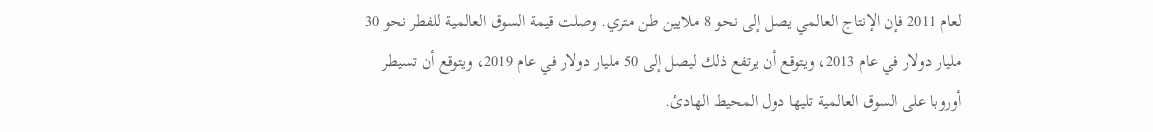لعام 2011 فإن الإنتاج العالمي يصل إلى نحو 8 ملايين طن متري. وصلت قيمة السوق العالمية للفطر نحو 30 مليار دولار في عام 2013، ويتوقع أن يرتفع ذلك ليصل إلى 50 مليار دولار في عام 2019، ويتوقع أن تسيطر أوروبا على السوق العالمية تليها دول المحيط الهادئ.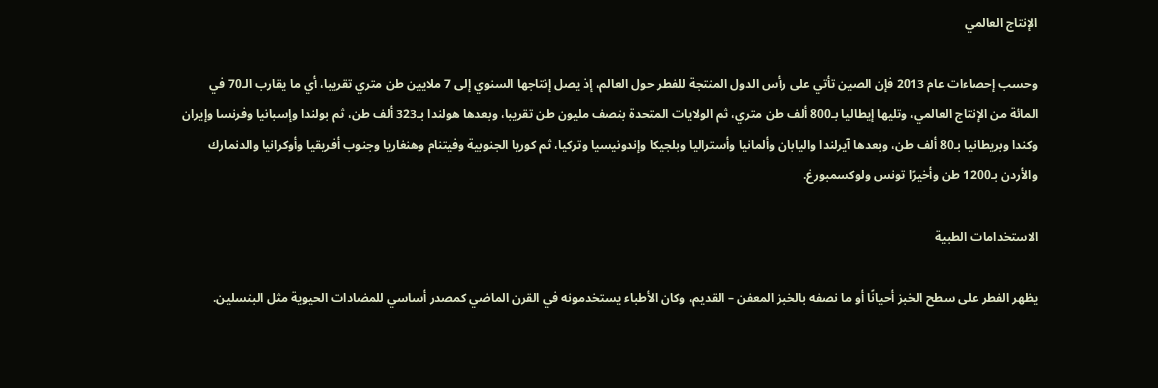الإنتاج العالمي

وحسب إحصاءات عام 2013 فإن الصين تأتي على رأس الدول المنتجة للفطر حول العالم، إذ يصل إنتاجها السنوي إلى 7 ملايين طن متري تقريبا، أي ما يقارب الـ70 في المائة من الإنتاج العالمي، وتليها إيطاليا بـ800 ألف طن متري، ثم الولايات المتحدة بنصف مليون طن تقريبا، وبعدها هولندا بـ323 ألف طن، ثم بولندا وإسبانيا وفرنسا وإيران وكندا وبريطانيا بـ80 ألف طن، وبعدها آيرلندا واليابان وألمانيا وأستراليا وبلجيكا وإندونيسيا وتركيا، ثم كوريا الجنوبية وفيتنام وهنغاريا وجنوب أفريقيا وأوكرانيا والدنمارك والأردن بـ1200 طن وأخيرًا تونس ولوكسمبورغ.

الاستخدامات الطبية

يظهر الفطر على سطح الخبز أحيانًا أو ما نصفه بالخبز المعفن – القديم، وكان الأطباء يستخدمونه في القرن الماضي كمصدر أساسي للمضادات الحيوية مثل البنسلين.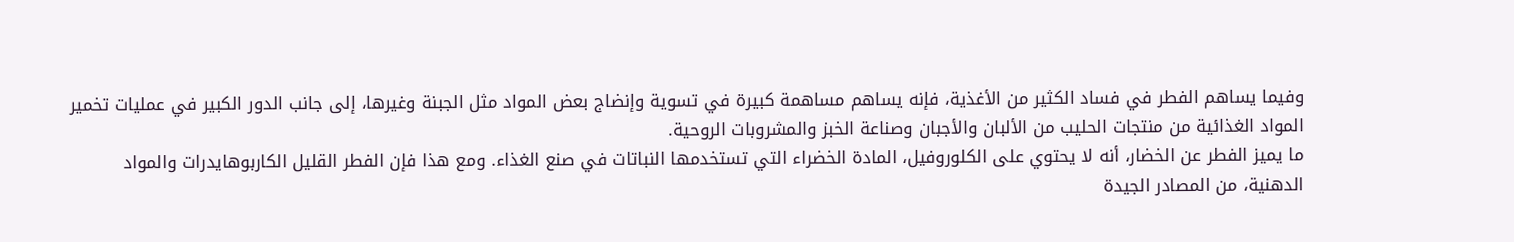وفيما يساهم الفطر في فساد الكثير من الأغذية، فإنه يساهم مساهمة كبيرة في تسوية وإنضاج بعض المواد مثل الجبنة وغيرها، إلى جانب الدور الكبير في عمليات تخمير المواد الغذائية من منتجات الحليب من الألبان والأجبان وصناعة الخبز والمشروبات الروحية.
ما يميز الفطر عن الخضار، أنه لا يحتوي على الكلوروفيل، المادة الخضراء التي تستخدمها النباتات في صنع الغذاء. ومع هذا فإن الفطر القليل الكاربوهايدرات والمواد الدهنية، من المصادر الجيدة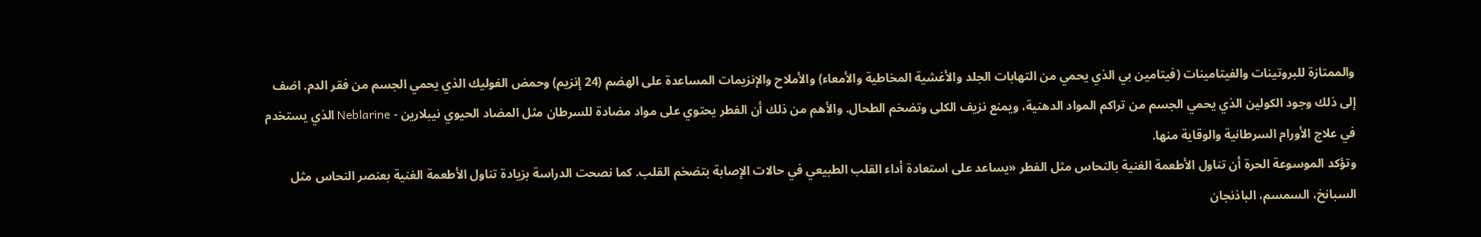والممتازة للبروتينات والفيتامينات (فيتامين بي الذي يحمي من التهابات الجلد والأغشية المخاطية والأمعاء) والأملاح والإنزيمات المساعدة على الهضم (24 إنزيم) وحمض الفوليك الذي يحمي الجسم من فقر الدم. اضف إلى ذلك وجود الكولين الذي يحمي الجسم من تراكم المواد الدهنية، ويمنع نزيف الكلى وتضخم الطحال. والأهم من ذلك أن الفطر يحتوي على مواد مضادة للسرطان مثل المضاد الحيوي نيبلارين - Neblarine الذي يستخدم في علاج الأورام السرطانية والوقاية منها.
وتؤكد الموسوعة الحرة أن تناول الأطعمة الغنية بالنحاس مثل الفطر «يساعد على استعادة أداء القلب الطبيعي في حالات الإصابة بتضخم القلب. كما نصحت الدراسة بزيادة تناول الأطعمة الغنية بعنصر النحاس مثل السبانخ، السمسم، الباذنجان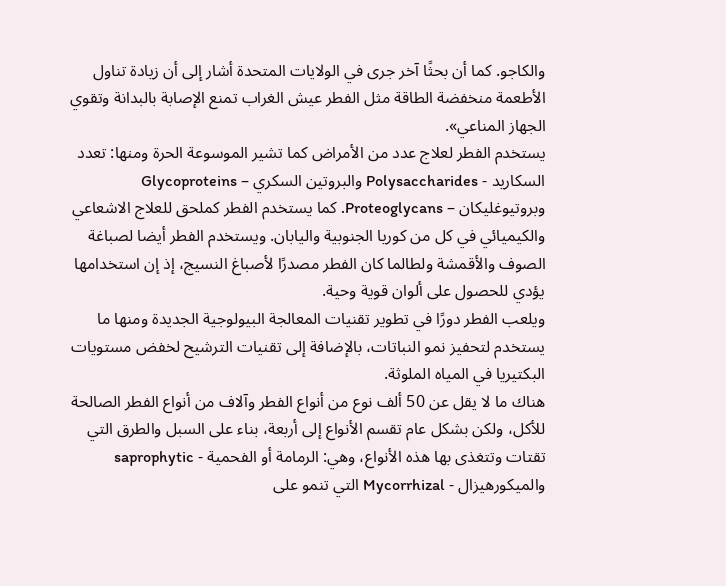والكاجو. كما أن بحثًا آخر جرى في الولايات المتحدة أشار إلى أن زيادة تناول الأطعمة منخفضة الطاقة مثل الفطر عيش الغراب تمنع الإصابة بالبدانة وتقوي الجهاز المناعي».
يستخدم الفطر لعلاج عدد من الأمراض كما تشير الموسوعة الحرة ومنها: تعدد السكاريد - Polysaccharides والبروتين السكري – Glycoproteins وبروتيوغليكان – Proteoglycans. كما يستخدم الفطر كملحق للعلاج الاشعاعي والكيميائي في كل من كوريا الجنوبية واليابان. ويستخدم الفطر أيضا لصباغة الصوف والأقمشة ولطالما كان الفطر مصدرًا لأصباغ النسيج، إذ إن استخدامها يؤدي للحصول على ألوان قوية وحية.
ويلعب الفطر دورًا في تطوير تقنيات المعالجة البيولوجية الجديدة ومنها ما يستخدم لتحفيز نمو النباتات، بالإضافة إلى تقنيات الترشيح لخفض مستويات البكتيريا في المياه الملوثة.
هناك ما لا يقل عن 50 ألف نوع من أنواع الفطر وآلاف من أنواع الفطر الصالحة للأكل، ولكن بشكل عام تقسم الأنواع إلى أربعة، بناء على السبل والطرق التي تقتات وتتغذى بها هذه الأنواع، وهي: الرمامة أو الفحمية - saprophytic والميكورهيزال - Mycorrhizal التي تنمو على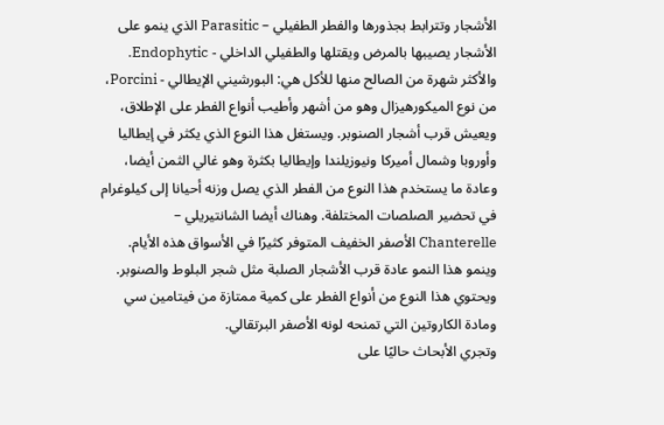الأشجار وتترابط بجذورها والفطر الطفيلي – Parasitic الذي ينمو على الأشجار يصيبها بالمرض ويقتلها والطفيلي الداخلي - Endophytic.
والأكثر شهرة من الصالح منها للأكل هي: البورشيني الإيطالي - Porcini، من نوع الميكورهيزال وهو من أشهر وأطيب أنواع الفطر على الإطلاق، ويعيش قرب أشجار الصنوبر. ويستغل هذا النوع الذي يكثر في إيطاليا وأوروبا وشمال أميركا ونيوزيلندا وإيطاليا بكثرة وهو غالي الثمن أيضا، وعادة ما يستخدم هذا النوع من الفطر الذي يصل وزنه أحيانا إلى كيلوغرام في تحضير الصلصات المختلفة. وهناك أيضا الشانتيريلي – Chanterelle الأصفر الخفيف المتوفر كثيرًا في الأسواق هذه الأيام. وينمو هذا النمو عادة قرب الأشجار الصلبة مثل شجر البلوط والصنوبر. ويحتوي هذا النوع من أنواع الفطر على كمية ممتازة من فيتامين سي ومادة الكاروتين التي تمنحه لونه الأصفر البرتقالي.
وتجري الأبحاث حاليًا على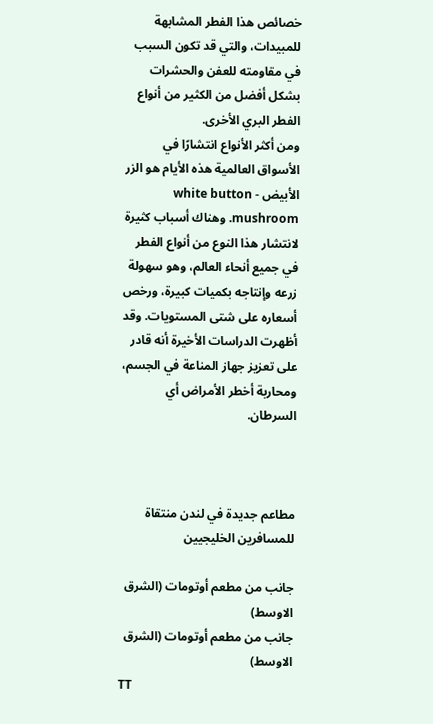خصائص هذا الفطر المشابهة للمبيدات، والتي قد تكون السبب في مقاومته للعفن والحشرات بشكل أفضل من الكثير من أنواع الفطر البري الأخرى.
ومن أكثر الأنواع انتشارًا في الأسواق العالمية هذه الأيام هو الزر الأبيض - white button mushroom. وهناك أسباب كثيرة لانتشار هذا النوع من أنواع الفطر في جميع أنحاء العالم، وهو سهولة زرعه وإنتاجه بكميات كبيرة، ورخص أسعاره على شتى المستويات. وقد أظهرت الدراسات الأخيرة أنه قادر على تعزيز جهاز المناعة في الجسم، ومحاربة أخطر الأمراض أي السرطان.



مطاعم جديدة في لندن منتقاة للمسافرين الخليجيين

جانب من مطعم أوتومات (الشرق الاوسط)
جانب من مطعم أوتومات (الشرق الاوسط)
TT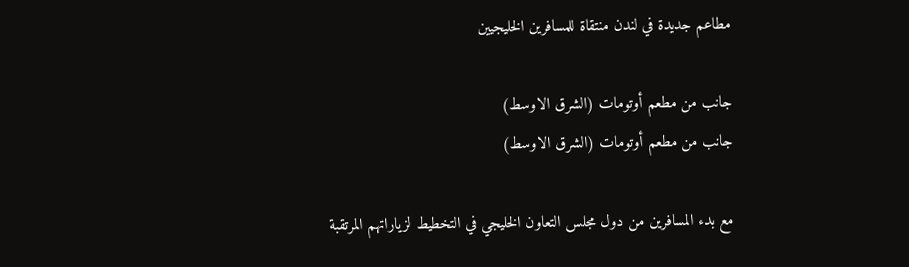مطاعم جديدة في لندن منتقاة للمسافرين الخليجيين

جانب من مطعم أوتومات (الشرق الاوسط)
جانب من مطعم أوتومات (الشرق الاوسط)

مع بدء المسافرين من دول مجلس التعاون الخليجي في التخطيط لزياراتهم المرتقبة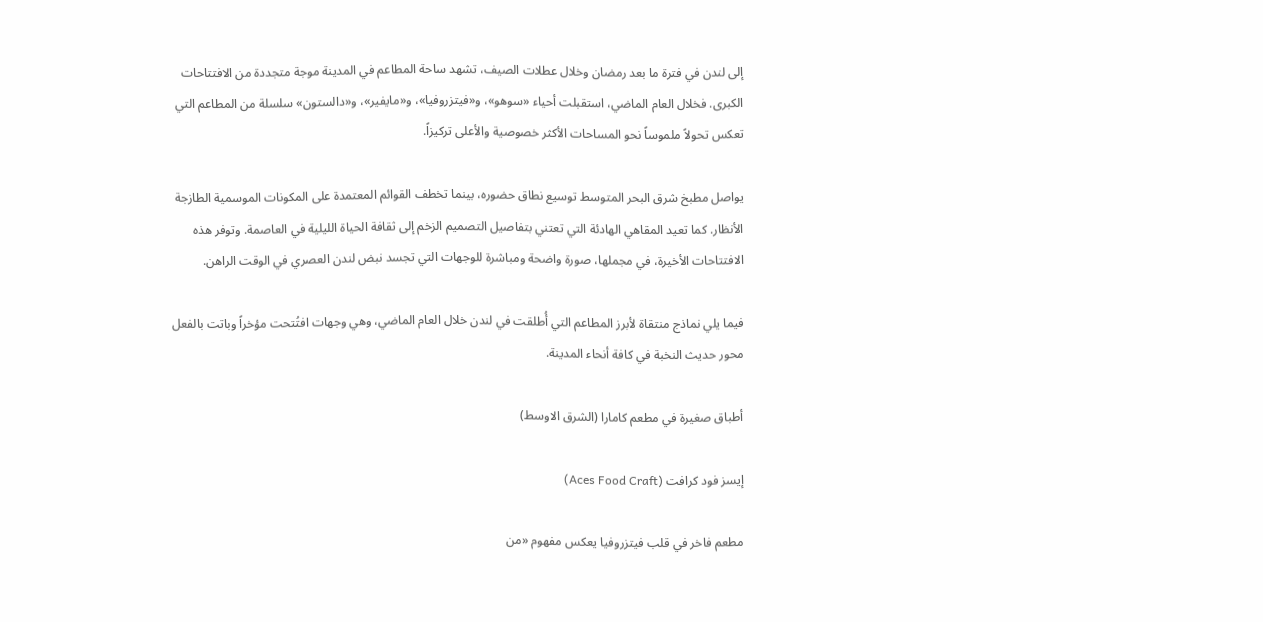إلى لندن في فترة ما بعد رمضان وخلال عطلات الصيف، تشهد ساحة المطاعم في المدينة موجة متجددة من الافتتاحات الكبرى. فخلال العام الماضي، استقبلت أحياء «سوهو»، و«فيتزروفيا»، و«مايفير»، و«دالستون» سلسلة من المطاعم التي تعكس تحولاً ملموساً نحو المساحات الأكثر خصوصية والأعلى تركيزاً.

يواصل مطبخ شرق البحر المتوسط توسيع نطاق حضوره، بينما تخطف القوائم المعتمدة على المكونات الموسمية الطازجة الأنظار. كما تعيد المقاهي الهادئة التي تعتني بتفاصيل التصميم الزخم إلى ثقافة الحياة الليلية في العاصمة. وتوفر هذه الافتتاحات الأخيرة، في مجملها، صورة واضحة ومباشرة للوجهات التي تجسد نبض لندن العصري في الوقت الراهن.

فيما يلي نماذج منتقاة لأبرز المطاعم التي أُطلقت في لندن خلال العام الماضي، وهي وجهات افتُتحت مؤخراً وباتت بالفعل محور حديث النخبة في كافة أنحاء المدينة.

أطباق صغيرة في مطعم كامارا (الشرق الاوسط)

إيسز فود كرافت (Aces Food Craft)

مطعم فاخر في قلب فيتزروفيا يعكس مفهوم «من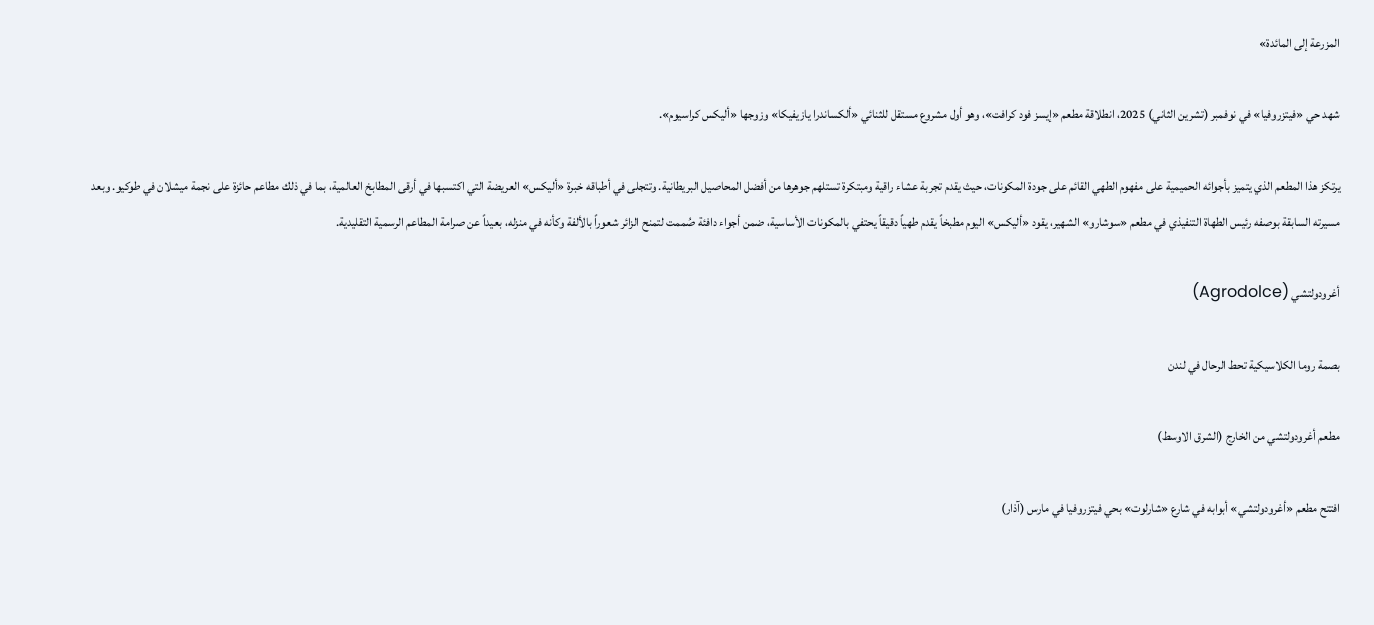المزرعة إلى المائدة»

شهد حي «فيتزروفيا» في نوفمبر (تشرين الثاني) 2025، انطلاقة مطعم «إيسز فود كرافت»، وهو أول مشروع مستقل للثنائي «ألكساندرا يازيفيكا» وزوجها «أليكس كراسيوم».

يرتكز هذا المطعم الذي يتميز بأجوائه الحميمية على مفهوم الطهي القائم على جودة المكونات، حيث يقدم تجربة عشاء راقية ومبتكرة تستلهم جوهرها من أفضل المحاصيل البريطانية. وتتجلى في أطباقه خبرة «أليكس» العريضة التي اكتسبها في أرقى المطابخ العالمية، بما في ذلك مطاعم حائزة على نجمة ميشلان في طوكيو. وبعد مسيرته السابقة بوصفه رئيس الطهاة التنفيذي في مطعم «سوشارو» الشهير، يقود «أليكس» اليوم مطبخاً يقدم طهياً دقيقاً يحتفي بالمكونات الأساسية، ضمن أجواء دافئة صُممت لتمنح الزائر شعوراً بالألفة وكأنه في منزله، بعيداً عن صرامة المطاعم الرسمية التقليدية.

أغرودولتشي (Agrodolce)

بصمة روما الكلاسيكية تحط الرحال في لندن

مطعم أغرودولتشي من الخارج (الشرق الاوسط)

افتتح مطعم «أغرودولتشي» أبوابه في شارع «شارلوت» بحي فيتزروفيا في مارس (آذار)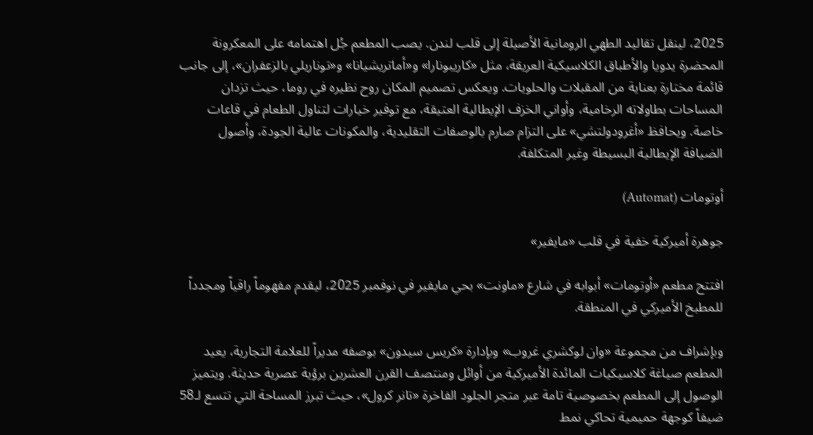2025، لينقل تقاليد الطهي الرومانية الأصيلة إلى قلب لندن. يصب المطعم جُل اهتمامه على المعكرونة المحضرة يدويا والأطباق الكلاسيكية العريقة، مثل «كاريبونارا» و«أماتريشيانا» و«توناريلي بالزعفران»، إلى جانب قائمة مختارة بعناية من المقبلات والحلويات. ويعكس تصميم المكان روح نظيره في روما، حيث تزدان المساحات بطاولاته الرخامية، وأواني الخزف الإيطالية العتيقة، مع توفير خيارات لتناول الطعام في قاعات خاصة. ويحافظ «أغرودولتشي» على التزام صارم بالوصفات التقليدية، والمكونات عالية الجودة، وأصول الضيافة الإيطالية البسيطة وغير المتكلفة.

أوتومات (Automat)

جوهرة أميركية خفية في قلب «مايفير»

افتتح مطعم «أوتومات» أبوابه في شارع «ماونت» بحي مايفير في نوفمبر 2025، ليقدم مفهوماً راقياً ومجدداً للمطبخ الأميركي في المنطقة.

وبإشراف من مجموعة «وان لوكشري غروب» وبإدارة «كريس سيدون» بوصفه مديراً للعلامة التجارية، يعيد المطعم صياغة كلاسيكيات المائدة الأميركية من أوائل ومنتصف القرن العشرين برؤية عصرية حديثة. ويتميز الوصول إلى المطعم بخصوصية تامة عبر متجر الجلود الفاخرة «تانر كرول»، حيث تبرز المساحة التي تتسع لـ58 ضيفاً كوجهة حميمية تحاكي نمط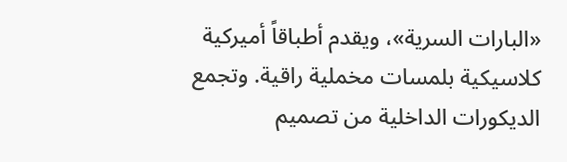«البارات السرية»، ويقدم أطباقاً أميركية كلاسيكية بلمسات مخملية راقية. وتجمع الديكورات الداخلية من تصميم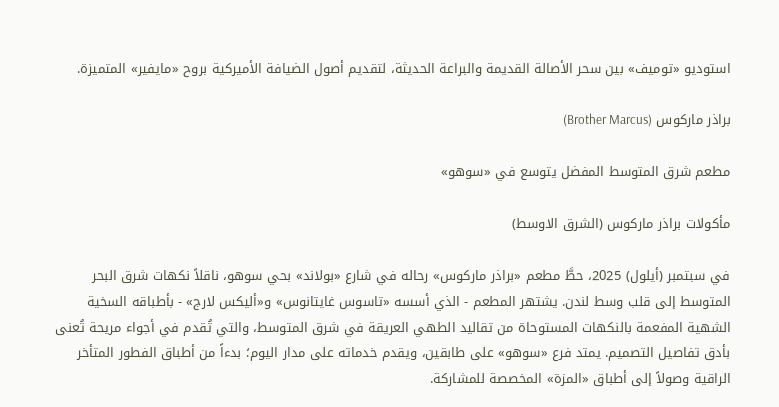استوديو «توميف» بين سحر الأصالة القديمة والبراعة الحديثة، لتقديم أصول الضيافة الأميركية بروح «مايفير» المتميزة.

براذر ماركوس (Brother Marcus)

مطعم شرق المتوسط المفضل يتوسع في «سوهو»

مأكولات براذر ماركوس (الشرق الاوسط)

في سبتمبر (أيلول) 2025، حطَّ مطعم «براذر ماركوس» رحاله في شارع «بولاند» بحي سوهو، ناقلاً نكهات شرق البحر المتوسط إلى قلب وسط لندن. يشتهر المطعم - الذي أسسه «تاسوس غايتانوس» و«أليكس لارج» - بأطباقه السخية الشهية المفعمة بالنكهات المستوحاة من تقاليد الطهي العريقة في شرق المتوسط، والتي تُقدم في أجواء مريحة تُعنى بأدق تفاصيل التصميم. يمتد فرع «سوهو» على طابقين، ويقدم خدماته على مدار اليوم؛ بدءاً من أطباق الفطور المتأخر الراقية وصولاً إلى أطباق «المزة» المخصصة للمشاركة.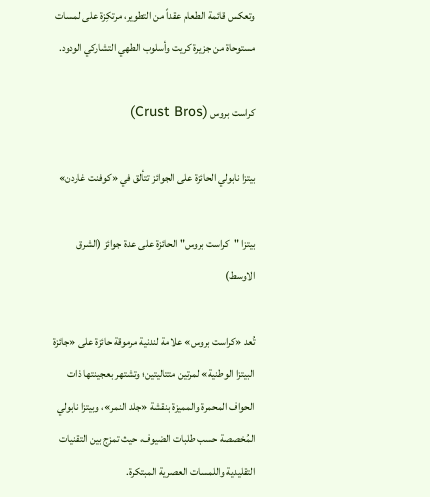وتعكس قائمة الطعام عقداً من التطوير، مرتكِزة على لمسات مستوحاة من جزيرة كريت وأسلوب الطهي التشاركي الودود.

كراست بروس (Crust Bros)

بيتزا نابولي الحائزة على الجوائز تتألق في «كوفنت غاردن»

بيتزا "كراست بروس" الحائزة على عدة جوائز (الشرق الاوسط)

تُعد «كراست بروس» علامة لندنية مرموقة حائزة على «جائزة البيتزا الوطنية» لمرتين متتاليتين؛ وتشتهر بعجينتها ذات الحواف المحمرة والمميزة بنقشة «جلد النمر»، وبيتزا نابولي المُخصصة حسب طلبات الضيوف، حيث تمزج بين التقنيات التقليدية واللمسات العصرية المبتكرة.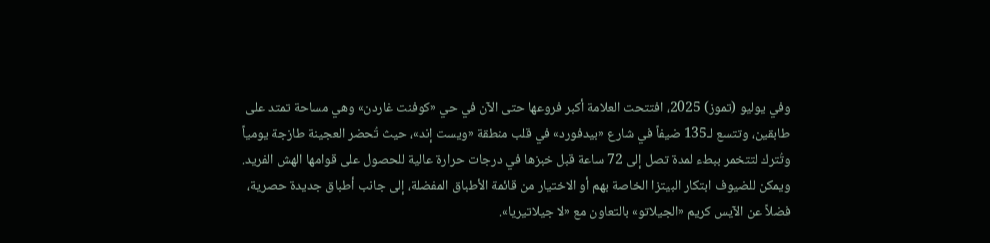وفي يوليو (تموز) 2025، افتتحت العلامة أكبر فروعها حتى الآن في حي «كوفنت غاردن» وهي مساحة تمتد على طابقين، وتتسع لـ135 ضيفاً في شارع «بيدفورد» في قلب منطقة «ويست إند»، حيث تُحضر العجينة طازجة يومياً وتُترك لتتخمر ببطء لمدة تصل إلى 72 ساعة قبل خبزها في درجات حرارة عالية للحصول على قوامها الهش الفريد. ويمكن للضيوف ابتكار البيتزا الخاصة بهم أو الاختيار من قائمة الأطباق المفضلة، إلى جانب أطباق جديدة حصرية، فضلاً عن الآيس كريم «الجيلاتو» بالتعاون مع «لا جيلاتيريا».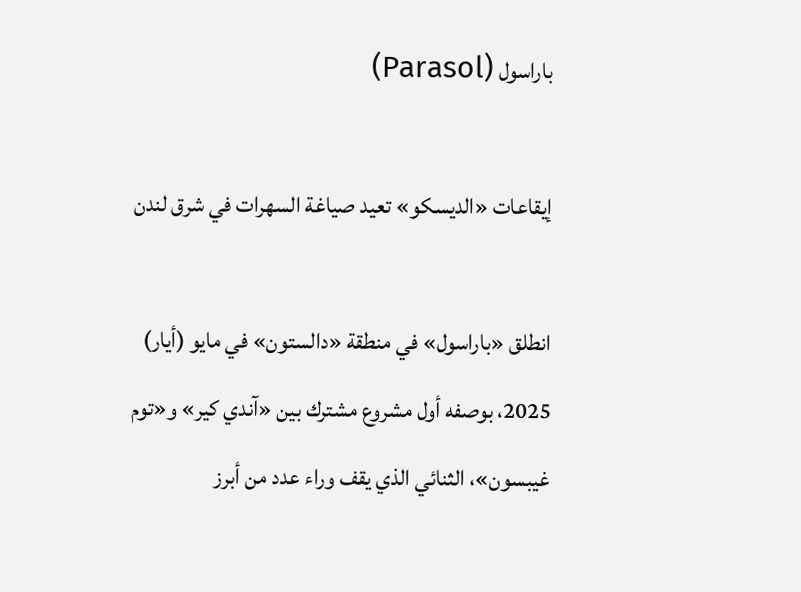باراسول (Parasol)

إيقاعات «الديسكو» تعيد صياغة السهرات في شرق لندن

انطلق «باراسول» في منطقة «دالستون» في مايو (أيار) 2025، بوصفه أول مشروع مشترك بين «آندي كير» و«توم غيبسون»، الثنائي الذي يقف وراء عدد من أبرز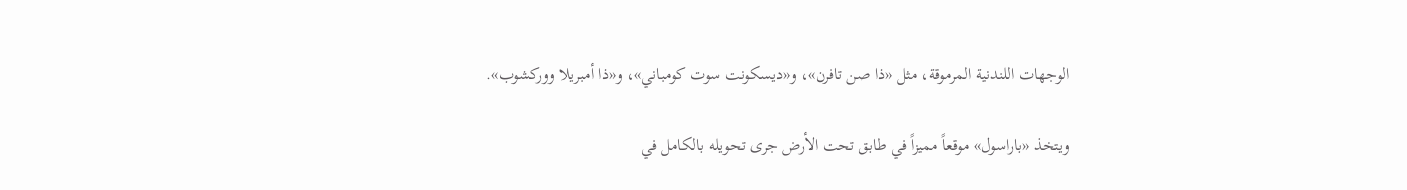الوجهات اللندنية المرموقة، مثل «ذا صن تافرن»، و«ديسكونت سوت كومباني»، و«ذا أمبريلا ووركشوب».

ويتخذ «باراسول» موقعاً مميزاً في طابق تحت الأرض جرى تحويله بالكامل في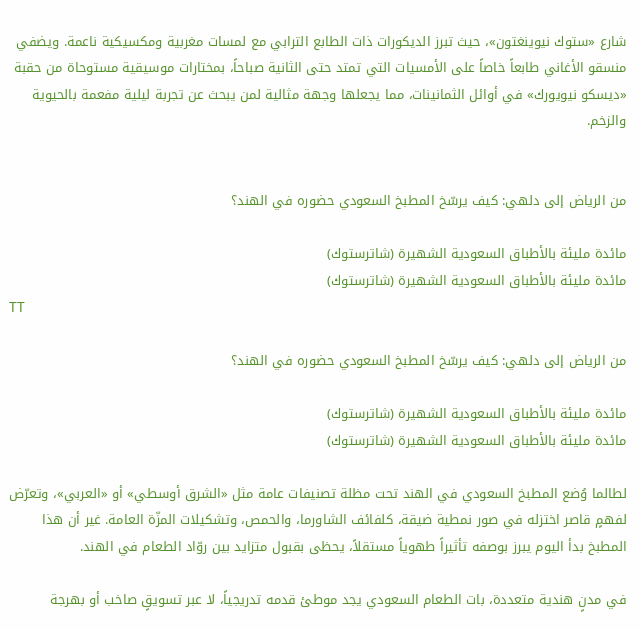شارع «ستوك نيوينغتون»، حيث تبرز الديكورات ذات الطابع الترابي مع لمسات مغربية ومكسيكية ناعمة. ويضفي منسقو الأغاني طابعاً خاصاً على الأمسيات التي تمتد حتى الثانية صباحاً، بمختارات موسيقية مستوحاة من حقبة «ديسكو نيويورك» في أوائل الثمانينات، مما يجعلها وجهة مثالية لمن يبحث عن تجربة ليلية مفعمة بالحيوية والزخم.


من الرياض إلى دلهي: كيف يرسّخ المطبخ السعودي حضوره في الهند؟

مائدة مليئة بالأطباق السعودية الشهيرة (شاترستوك)
مائدة مليئة بالأطباق السعودية الشهيرة (شاترستوك)
TT

من الرياض إلى دلهي: كيف يرسّخ المطبخ السعودي حضوره في الهند؟

مائدة مليئة بالأطباق السعودية الشهيرة (شاترستوك)
مائدة مليئة بالأطباق السعودية الشهيرة (شاترستوك)

لطالما وُضع المطبخ السعودي في الهند تحت مظلة تصنيفات عامة مثل «الشرق أوسطي» أو «العربي»، وتعرّض لفهمٍ قاصر اختزله في صور نمطية ضيقة، كلفائف الشاورما، والحمص، وتشكيلات المزّة العامة. غير أن هذا المطبخ بدأ اليوم يبرز بوصفه تأثيراً طهوياً مستقلاً، يحظى بقبول متزايد بين روّاد الطعام في الهند.

في مدنٍ هندية متعددة، بات الطعام السعودي يجد موطئ قدمه تدريجياً، لا عبر تسويقٍ صاخب أو بهرجة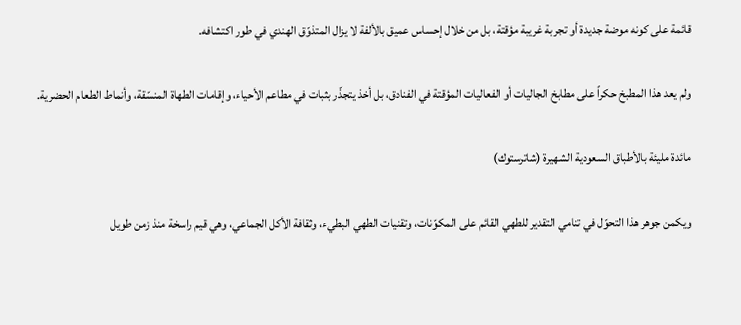قائمة على كونه موضة جديدة أو تجربة غريبة مؤقتة، بل من خلال إحساس عميق بالألفة لا يزال المتذوّق الهندي في طور اكتشافه.

ولم يعد هذا المطبخ حكراً على مطابخ الجاليات أو الفعاليات المؤقتة في الفنادق، بل أخذ يتجذّر بثبات في مطاعم الأحياء، وإقامات الطهاة المنسّقة، وأنماط الطعام الحضرية.

مائدة مليئة بالأطباق السعودية الشهيرة (شاترستوك)

ويكمن جوهر هذا التحوّل في تنامي التقدير للطهي القائم على المكوّنات، وتقنيات الطهي البطيء، وثقافة الأكل الجماعي، وهي قيم راسخة منذ زمن طويل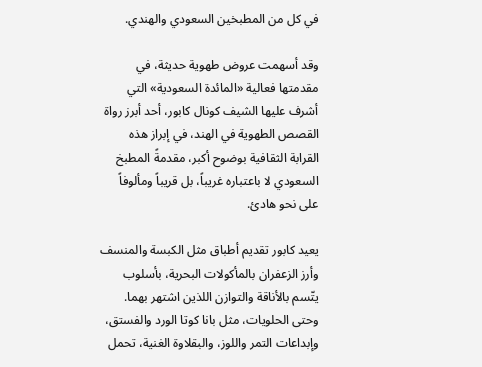في كل من المطبخين السعودي والهندي.

وقد أسهمت عروض طهوية حديثة، في مقدمتها فعالية «المائدة السعودية» التي أشرف عليها الشيف كونال كابور، أحد أبرز رواة القصص الطهوية في الهند، في إبراز هذه القرابة الثقافية بوضوح أكبر، مقدمةً المطبخ السعودي لا باعتباره غريباً، بل قريباً ومألوفاً على نحو هادئ.

يعيد كابور تقديم أطباق مثل الكبسة والمنسف وأرز الزعفران بالمأكولات البحرية، بأسلوب يتّسم بالأناقة والتوازن اللذين اشتهر بهما. وحتى الحلويات، مثل بانا كوتا الورد والفستق، وإبداعات التمر واللوز، والبقلاوة الغنية، تحمل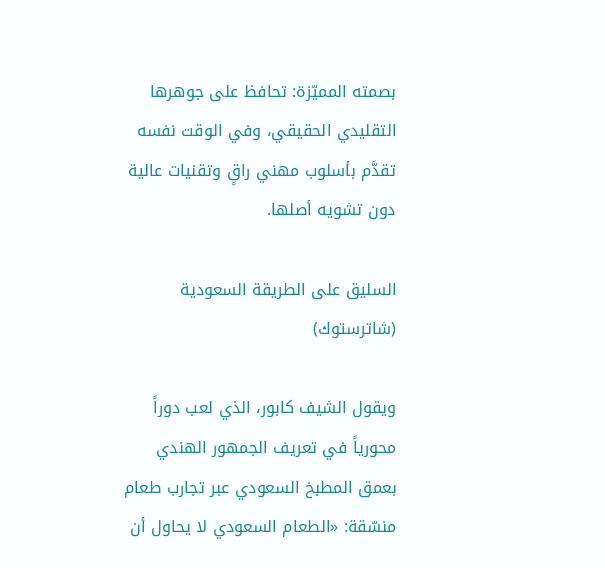بصمته المميّزة: تحافظ على جوهرها التقليدي الحقيقي، وفي الوقت نفسه تقدَّم بأسلوب مهني راقٍ وتقنيات عالية دون تشويه أصلها.

السليق على الطريقة السعودية (شاترستوك)

ويقول الشيف كابور، الذي لعب دوراً محورياً في تعريف الجمهور الهندي بعمق المطبخ السعودي عبر تجارب طعام منسّقة: «الطعام السعودي لا يحاول أن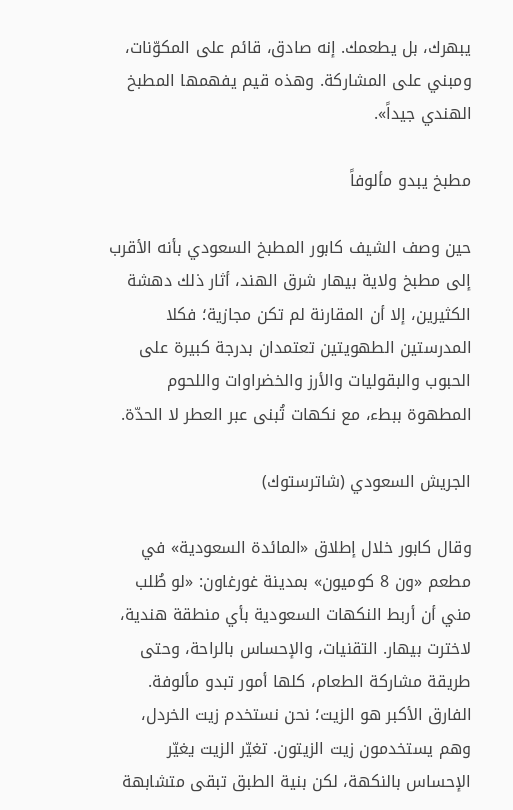يبهرك، بل يطعمك. إنه صادق، قائم على المكوّنات، ومبني على المشاركة. وهذه قيم يفهمها المطبخ الهندي جيداً».

مطبخ يبدو مألوفاً

حين وصف الشيف كابور المطبخ السعودي بأنه الأقرب إلى مطبخ ولاية بيهار شرق الهند، أثار ذلك دهشة الكثيرين، إلا أن المقارنة لم تكن مجازية؛ فكلا المدرستين الطهويتين تعتمدان بدرجة كبيرة على الحبوب والبقوليات والأرز والخضراوات واللحوم المطهوة ببطء، مع نكهات تُبنى عبر العطر لا الحدّة.

الجريش السعودي (شاترستوك)

وقال كابور خلال إطلاق «المائدة السعودية» في مطعم «ون 8 كوميون» بمدينة غورغاون: «لو طُلب مني أن أربط النكهات السعودية بأي منطقة هندية، لاخترت بيهار. التقنيات، والإحساس بالراحة، وحتى طريقة مشاركة الطعام، كلها أمور تبدو مألوفة. الفارق الأكبر هو الزيت؛ نحن نستخدم زيت الخردل، وهم يستخدمون زيت الزيتون. تغيّر الزيت يغيّر الإحساس بالنكهة، لكن بنية الطبق تبقى متشابهة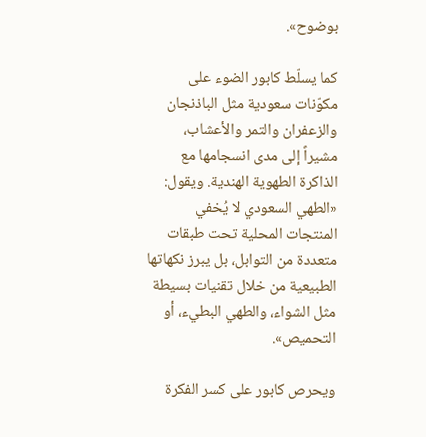بوضوح».

كما يسلّط كابور الضوء على مكوّنات سعودية مثل الباذنجان والزعفران والتمر والأعشاب، مشيراً إلى مدى انسجامها مع الذاكرة الطهوية الهندية. ويقول: «الطهي السعودي لا يُخفي المنتجات المحلية تحت طبقات متعددة من التوابل، بل يبرز نكهاتها الطبيعية من خلال تقنيات بسيطة مثل الشواء، والطهي البطيء، أو التحميص».

ويحرص كابور على كسر الفكرة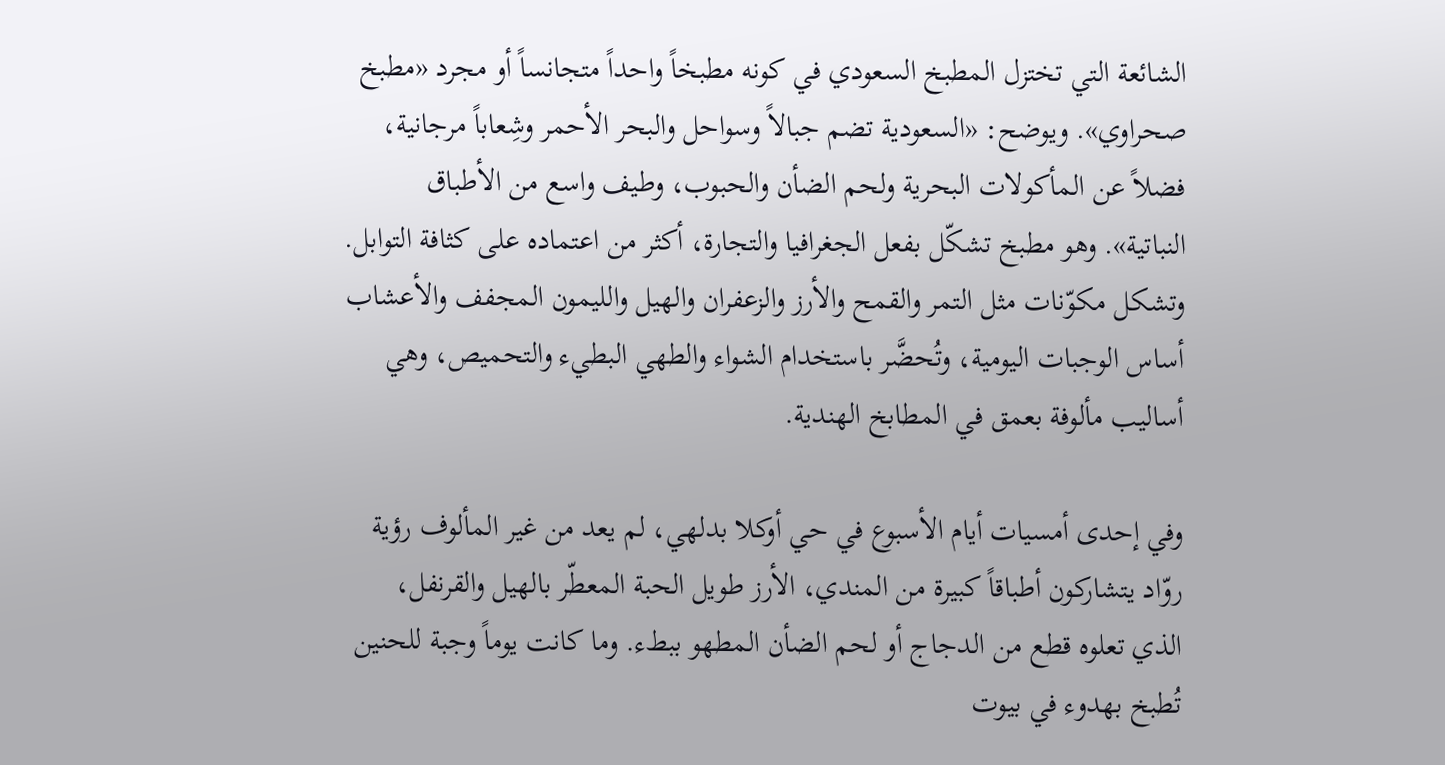الشائعة التي تختزل المطبخ السعودي في كونه مطبخاً واحداً متجانساً أو مجرد «مطبخ صحراوي». ويوضح: «السعودية تضم جبالاً وسواحل والبحر الأحمر وشِعاباً مرجانية، فضلاً عن المأكولات البحرية ولحم الضأن والحبوب، وطيف واسع من الأطباق النباتية». وهو مطبخ تشكّل بفعل الجغرافيا والتجارة، أكثر من اعتماده على كثافة التوابل. وتشكل مكوّنات مثل التمر والقمح والأرز والزعفران والهيل والليمون المجفف والأعشاب أساس الوجبات اليومية، وتُحضَّر باستخدام الشواء والطهي البطيء والتحميص، وهي أساليب مألوفة بعمق في المطابخ الهندية.

وفي إحدى أمسيات أيام الأسبوع في حي أوكلا بدلهي، لم يعد من غير المألوف رؤية روّاد يتشاركون أطباقاً كبيرة من المندي، الأرز طويل الحبة المعطّر بالهيل والقرنفل، الذي تعلوه قطع من الدجاج أو لحم الضأن المطهو ببطء. وما كانت يوماً وجبة للحنين تُطبخ بهدوء في بيوت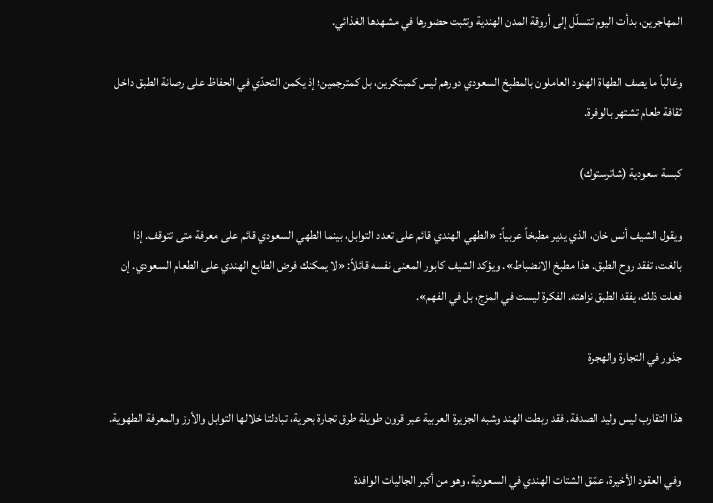المهاجرين، بدأت اليوم تتسلّل إلى أروقة المدن الهندية وتثبت حضورها في مشهدها الغذائي.

وغالباً ما يصف الطهاة الهنود العاملون بالمطبخ السعودي دورهم ليس كمبتكرين، بل كمترجمين؛ إذ يكمن التحدّي في الحفاظ على رصانة الطبق داخل ثقافة طعام تشتهر بالوفرة.

كبسة سعودية (شاترستوك)

ويقول الشيف أنس خان، الذي يدير مطبخاً عربياً: «الطهي الهندي قائم على تعدد التوابل، بينما الطهي السعودي قائم على معرفة متى تتوقف. إذا بالغت، تفقد روح الطبق. هذا مطبخ الانضباط». ويؤكد الشيف كابور المعنى نفسه قائلاً: «لا يمكنك فرض الطابع الهندي على الطعام السعودي. إن فعلت ذلك، يفقد الطبق نزاهته. الفكرة ليست في المزج، بل في الفهم».

جذور في التجارة والهجرة

هذا التقارب ليس وليد الصدفة. فقد ربطت الهند وشبه الجزيرة العربية عبر قرون طويلة طرق تجارة بحرية، تبادلتا خلالها التوابل والأرز والمعرفة الطهوية.

وفي العقود الأخيرة، عمّق الشتات الهندي في السعودية، وهو من أكبر الجاليات الوافدة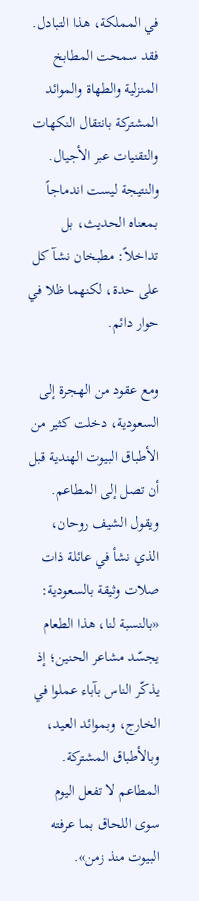في المملكة، هذا التبادل. فقد سمحت المطابخ المنزلية والطهاة والموائد المشتركة بانتقال النكهات والتقنيات عبر الأجيال. والنتيجة ليست اندماجاً بمعناه الحديث، بل تداخلاً: مطبخان نشآ كل على حدة، لكنهما ظلا في حوار دائم.

ومع عقود من الهجرة إلى السعودية، دخلت كثير من الأطباق البيوت الهندية قبل أن تصل إلى المطاعم. ويقول الشيف روحان، الذي نشأ في عائلة ذات صلات وثيقة بالسعودية: «بالنسبة لنا، هذا الطعام يجسّد مشاعر الحنين؛ إذ يذكّر الناس بآباء عملوا في الخارج، وبموائد العيد، وبالأطباق المشتركة. المطاعم لا تفعل اليوم سوى اللحاق بما عرفته البيوت منذ زمن».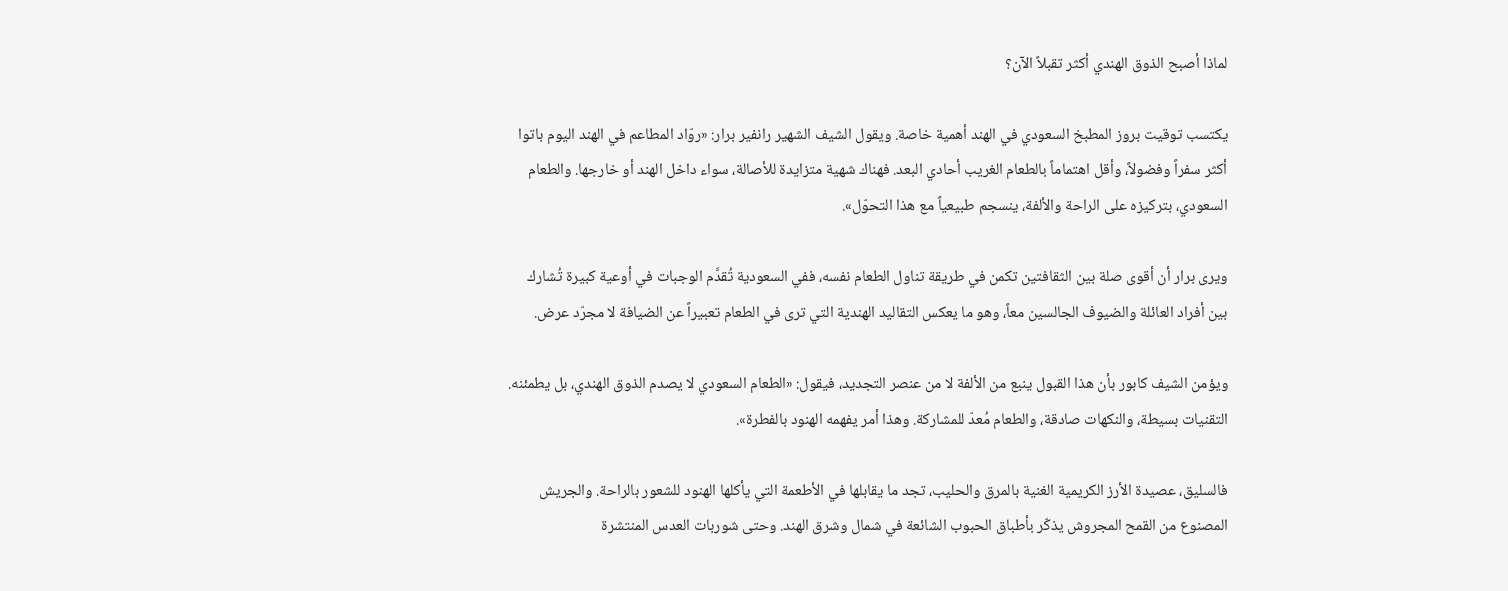لماذا أصبح الذوق الهندي أكثر تقبلاً الآن؟

يكتسب توقيت بروز المطبخ السعودي في الهند أهمية خاصة. ويقول الشيف الشهير رانفير برار: «روّاد المطاعم في الهند اليوم باتوا أكثر سفراً وفضولاً، وأقل اهتماماً بالطعام الغريب أحادي البعد. فهناك شهية متزايدة للأصالة، سواء داخل الهند أو خارجها. والطعام السعودي، بتركيزه على الراحة والألفة، ينسجم طبيعياً مع هذا التحوّل».

ويرى برار أن أقوى صلة بين الثقافتين تكمن في طريقة تناول الطعام نفسه، ففي السعودية تُقدَّم الوجبات في أوعية كبيرة تُشارك بين أفراد العائلة والضيوف الجالسين معاً، وهو ما يعكس التقاليد الهندية التي ترى في الطعام تعبيراً عن الضيافة لا مجرّد عرض.

ويؤمن الشيف كابور بأن هذا القبول ينبع من الألفة لا من عنصر التجديد، فيقول: «الطعام السعودي لا يصدم الذوق الهندي، بل يطمئنه. التقنيات بسيطة، والنكهات صادقة، والطعام مُعدّ للمشاركة. وهذا أمر يفهمه الهنود بالفطرة».

فالسليق، عصيدة الأرز الكريمية الغنية بالمرق والحليب، تجد ما يقابلها في الأطعمة التي يأكلها الهنود للشعور بالراحة. والجريش المصنوع من القمح المجروش يذكّر بأطباق الحبوب الشائعة في شمال وشرق الهند. وحتى شوربات العدس المنتشرة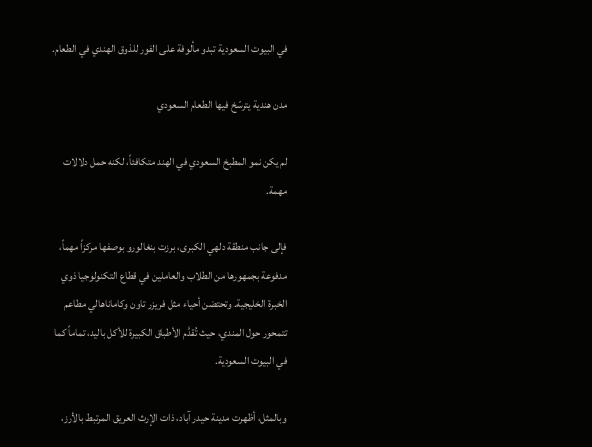في البيوت السعودية تبدو مألوفة على الفور للذوق الهندي في الطعام.

مدن هندية يترسّخ فيها الطعام السعودي

لم يكن نمو المطبخ السعودي في الهند متكافئاً، لكنه حمل دلالات مهمة.

فإلى جانب منطقة دلهي الكبرى، برزت بنغالورو بوصفها مركزاً مهماً، مدفوعة بجمهورها من الطلاب والعاملين في قطاع التكنولوجيا ذوي الخبرة الخليجية. وتحتضن أحياء مثل فريزر تاون وكاماناهالي مطاعم تتمحور حول المندي، حيث تُقدَّم الأطباق الكبيرة للأكل باليد، تماماً كما في البيوت السعودية.

وبالمثل، أظهرت مدينة حيدر آباد، ذات الإرث العريق المرتبط بالأرز،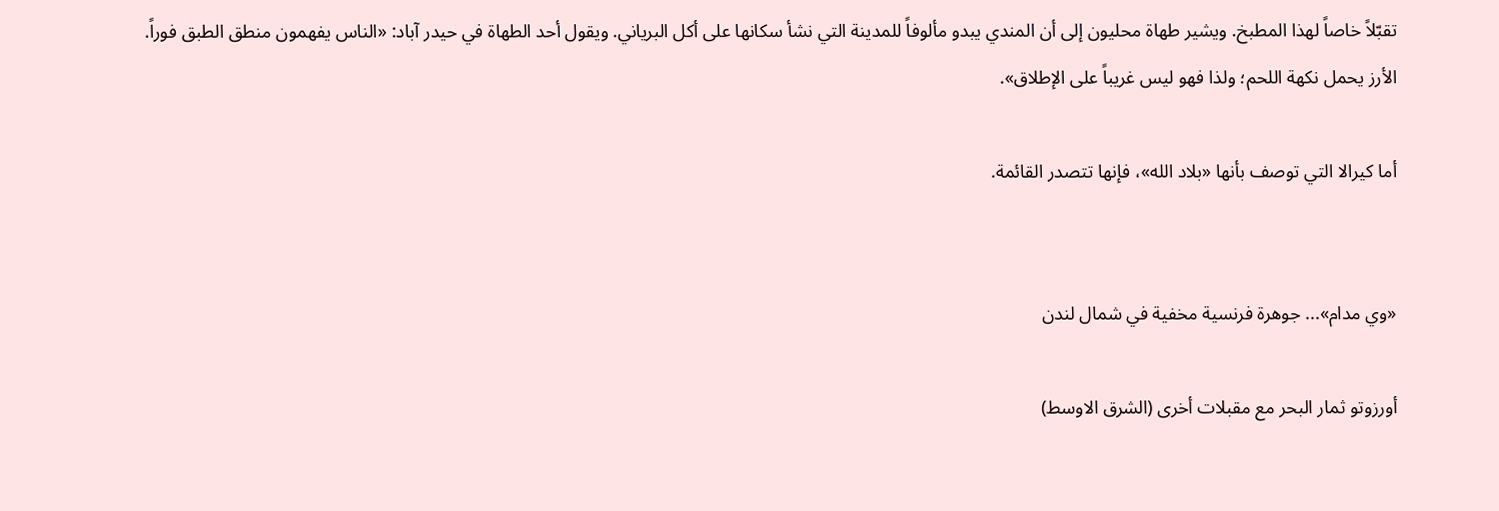تقبّلاً خاصاً لهذا المطبخ. ويشير طهاة محليون إلى أن المندي يبدو مألوفاً للمدينة التي نشأ سكانها على أكل البرياني. ويقول أحد الطهاة في حيدر آباد: «الناس يفهمون منطق الطبق فوراً. الأرز يحمل نكهة اللحم؛ ولذا فهو ليس غريباً على الإطلاق».

أما كيرالا التي توصف بأنها «بلاد الله»، فإنها تتصدر القائمة.


«وي مدام»... جوهرة فرنسية مخفية في شمال لندن

أورزوتو ثمار البحر مع مقبلات أخرى (الشرق الاوسط)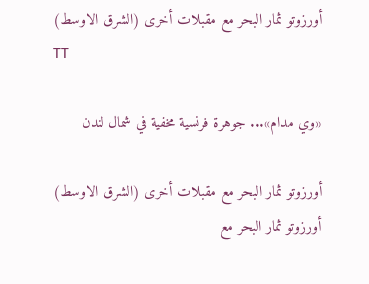أورزوتو ثمار البحر مع مقبلات أخرى (الشرق الاوسط)
TT

«وي مدام»... جوهرة فرنسية مخفية في شمال لندن

أورزوتو ثمار البحر مع مقبلات أخرى (الشرق الاوسط)
أورزوتو ثمار البحر مع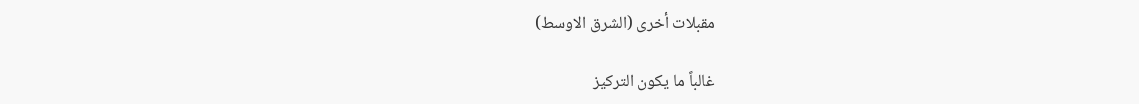مقبلات أخرى (الشرق الاوسط)

غالباً ما يكون التركيز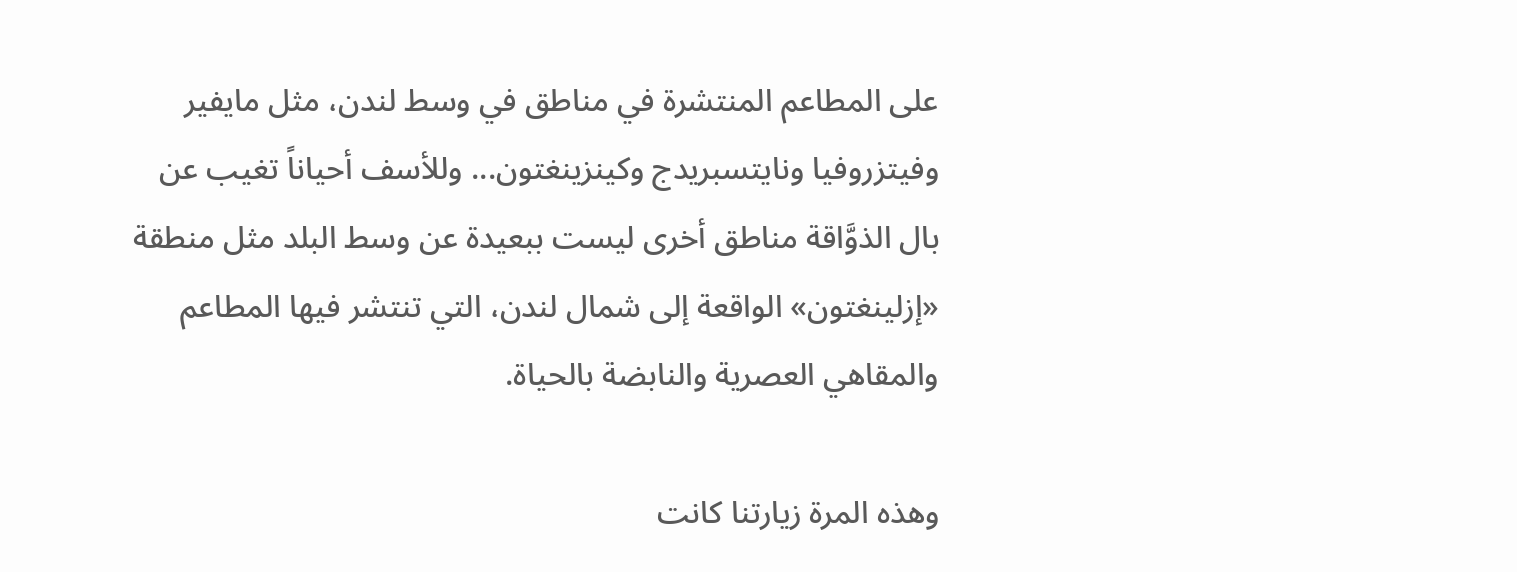على المطاعم المنتشرة في مناطق في وسط لندن، مثل مايفير وفيتزروفيا ونايتسبريدج وكينزينغتون... وللأسف أحياناً تغيب عن بال الذوَّاقة مناطق أخرى ليست ببعيدة عن وسط البلد مثل منطقة «إزلينغتون» الواقعة إلى شمال لندن، التي تنتشر فيها المطاعم والمقاهي العصرية والنابضة بالحياة.

وهذه المرة زيارتنا كانت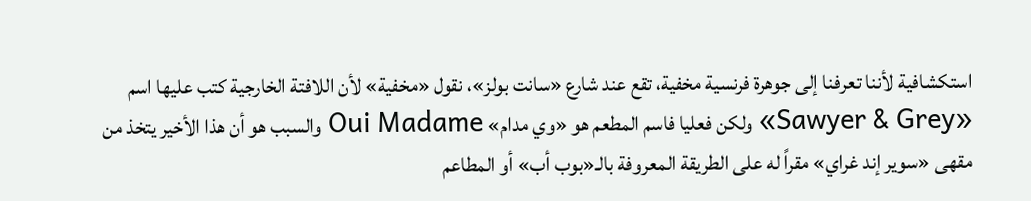استكشافية لأننا تعرفنا إلى جوهرة فرنسية مخفية، تقع عند شارع «سانت بولز»، نقول «مخفية» لأن اللافتة الخارجية كتب عليها اسم «Sawyer & Grey» ولكن فعليا فاسم المطعم هو «وي مدام» Oui Madame والسبب هو أن هذا الأخير يتخذ من مقهى «سوير إند غراي» مقراً له على الطريقة المعروفة بالـ«بوب أب» أو المطاعم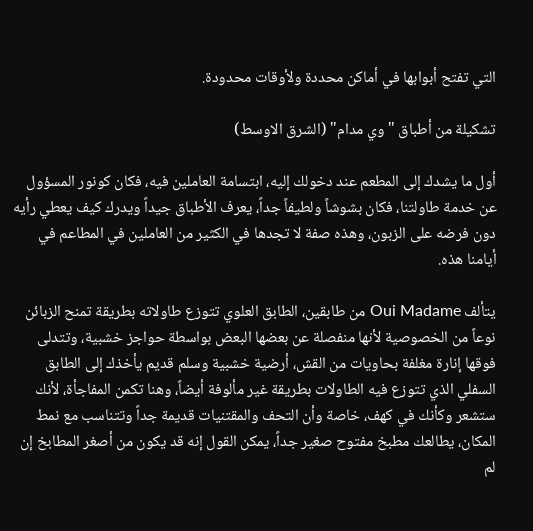التي تفتح أبوابها في أماكن محددة ولأوقات محدودة.

تشكيلة من أطباق "وي مدام" (الشرق الاوسط)

أول ما يشدك إلى المطعم عند دخولك إليه، ابتسامة العاملين فيه، فكان كونور المسؤول عن خدمة طاولتنا، فكان بشوشاً ولطيفاً جداً، يعرف الأطباق جيداً ويدرك كيف يعطي رأيه دون فرضه على الزبون، وهذه صفة لا تجدها في الكثير من العاملين في المطاعم في أيامنا هذه.

يتألف Oui Madame من طابقين، الطابق العلوي تتوزع طاولاته بطريقة تمنح الزبائن نوعاً من الخصوصية لأنها منفصلة عن بعضها البعض بواسطة حواجز خشبية، وتتدلى فوقها إنارة مغلفة بحاويات من القش، أرضية خشبية وسلم قديم يأخذك إلى الطابق السفلي الذي تتوزع فيه الطاولات بطريقة غير مألوفة أيضاً، وهنا تكمن المفاجأة، لأنك ستشعر وكأنك في كهف، خاصة وأن التحف والمقتنيات قديمة جداً وتتناسب مع نمط المكان، يطالعك مطبخ مفتوح صغير جداً، يمكن القول إنه قد يكون من أصغر المطابخ إن لم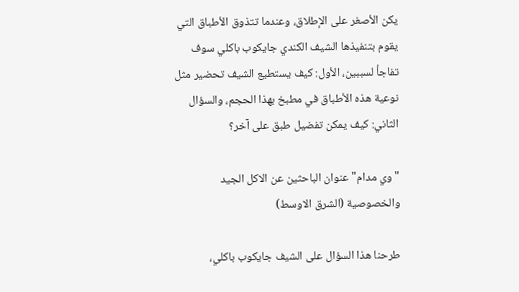يكن الأصغر على الإطلاق، وعندما تتذوق الأطباق التي يقوم بتنفيذها الشيف الكندي جايكوب باكلي سوف تفاجأ لسببين، الأول: كيف يستطيع الشيف تحضير مثل نوعية هذه الأطباق في مطبخ بهذا الحجم، والسؤال الثاني: كيف يمكن تفضيل طبق على آخر؟

"وي مدام" عنوان الباحثين عن الاكل الجيد والخصوصية (الشرق الاوسط)

طرحنا هذا السؤال على الشيف جايكوب باكلي،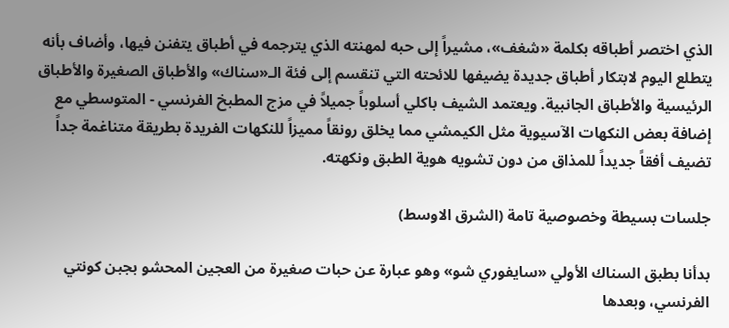الذي اختصر أطباقه بكلمة «شغف»، مشيراً إلى حبه لمهنته الذي يترجمه في أطباق يتفنن فيها، وأضاف بأنه يتطلع اليوم لابتكار أطباق جديدة يضيفها للائحته التي تنقسم إلى فئة الـ«سناك» والأطباق الصغيرة والأطباق الرئيسية والأطباق الجانبية. ويعتمد الشيف باكلي أسلوباً جميلاً في مزج المطبخ الفرنسي - المتوسطي مع إضافة بعض النكهات الآسيوية مثل الكيمشي مما يخلق رونقاً مميزاً للنكهات الفريدة بطريقة متناغمة جداً تضيف أفقاً جديداً للمذاق من دون تشويه هوية الطبق ونكهته.

جلسات بسيطة وخصوصية تامة (الشرق الاوسط)

بدأنا بطبق السناك الأولي «سايفوري شو» وهو عبارة عن حبات صغيرة من العجين المحشو بجبن كونتي الفرنسي، وبعدها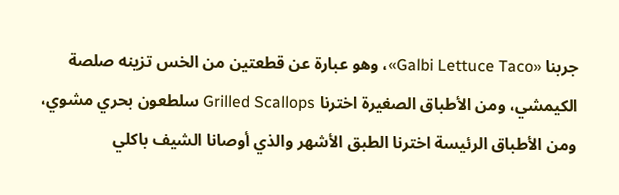جربنا «Galbi Lettuce Taco»، وهو عبارة عن قطعتين من الخس تزينه صلصة الكيمشي، ومن الأطباق الصغيرة اخترنا Grilled Scallops سلطعون بحري مشوي، ومن الأطباق الرئيسة اخترنا الطبق الأشهر والذي أوصانا الشيف باكلي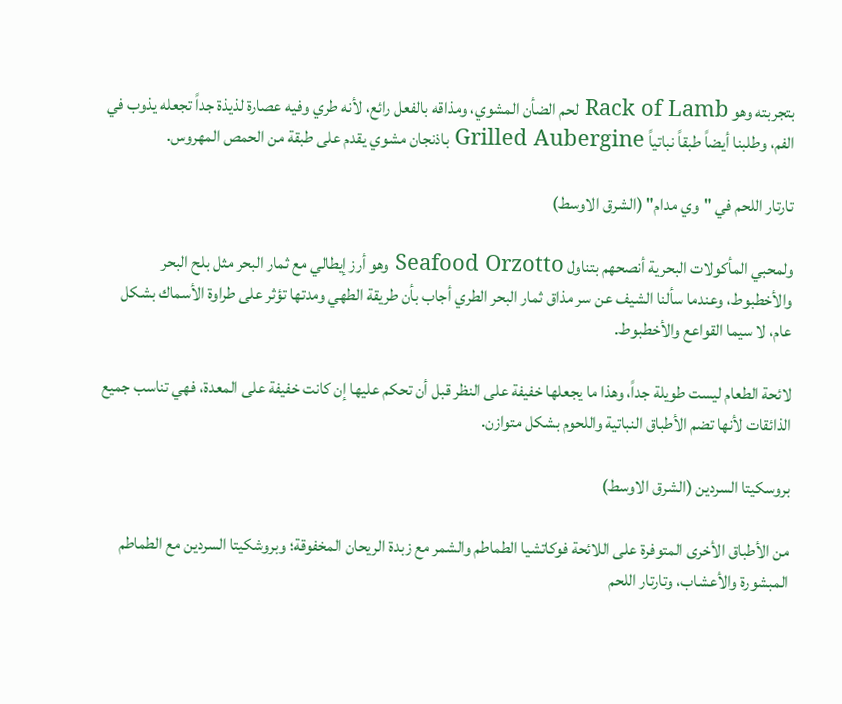بتجربته وهو Rack of Lamb لحم الضأن المشوي، ومذاقه بالفعل رائع، لأنه طري وفيه عصارة لذيذة جداً تجعله يذوب في الفم، وطلبنا أيضاً طبقاً نباتياً Grilled Aubergine باذنجان مشوي يقدم على طبقة من الحمص المهروس.

تارتار اللحم في "وي مدام" (الشرق الاوسط)

ولمحبي المأكولات البحرية أنصحهم بتناول Seafood Orzotto وهو أرز إيطالي مع ثمار البحر مثل بلح البحر والأخطبوط، وعندما سألنا الشيف عن سر مذاق ثمار البحر الطري أجاب بأن طريقة الطهي ومدتها تؤثر على طراوة الأسماك بشكل عام، لا سيما القواعع والأخطبوط.

لائحة الطعام ليست طويلة جداً، وهذا ما يجعلها خفيفة على النظر قبل أن تحكم عليها إن كانت خفيفة على المعدة، فهي تناسب جميع الذائقات لأنها تضم الأطباق النباتية واللحوم بشكل متوازن.

بروسكيتا السردين (الشرق الاوسط)

من الأطباق الأخرى المتوفرة على اللائحة فوكاتشيا الطماطم والشمر مع زبدة الريحان المخفوقة؛ وبروشكيتا السردين مع الطماطم المبشورة والأعشاب، وتارتار اللحم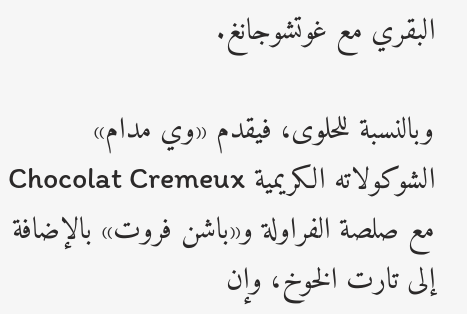البقري مع غوتشوجانغ.

وبالنسبة للحلوى، فيقدم «وي مدام» الشوكولاته الكريمية Chocolat Cremeux مع صلصة الفراولة و«باشن فروت» بالإضافة إلى تارت الخوخ، وإن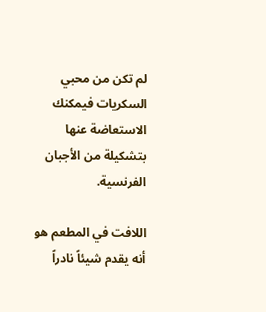لم تكن من محبي السكريات فيمكنك الاستعاضة عنها بتشكيلة من الأجبان الفرنسية.

اللافت في المطعم هو أنه يقدم شيئاً نادراً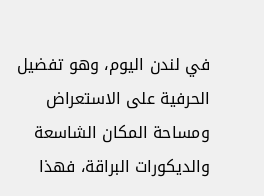في لندن اليوم، وهو تفضيل الحرفية على الاستعراض ومساحة المكان الشاسعة والديكورات البراقة، فهذا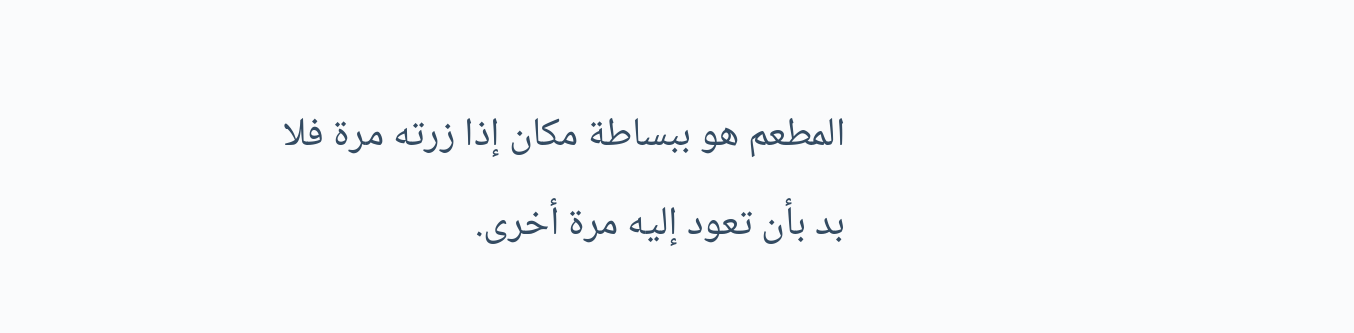المطعم هو ببساطة مكان إذا زرته مرة فلا بد بأن تعود إليه مرة أخرى.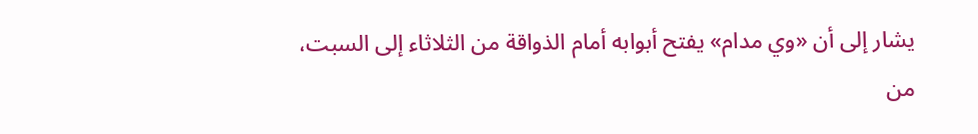يشار إلى أن «وي مدام» يفتح أبوابه أمام الذواقة من الثلاثاء إلى السبت، من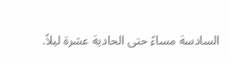السادسة مساءً حتى الحادية عشرة ليلاً.